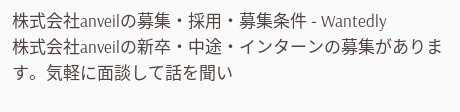株式会社anveilの募集・採用・募集条件 - Wantedly
株式会社anveilの新卒・中途・インターンの募集があります。気軽に面談して話を聞い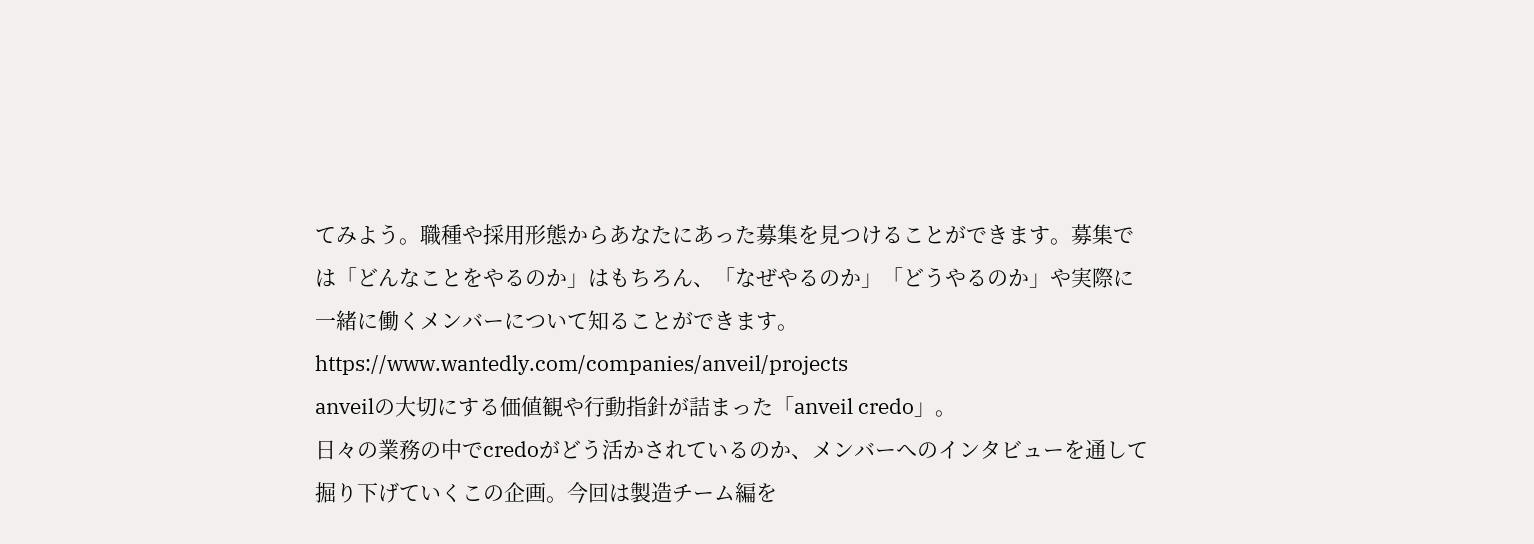てみよう。職種や採用形態からあなたにあった募集を見つけることができます。募集では「どんなことをやるのか」はもちろん、「なぜやるのか」「どうやるのか」や実際に一緒に働くメンバーについて知ることができます。
https://www.wantedly.com/companies/anveil/projects
anveilの大切にする価値観や行動指針が詰まった「anveil credo」。
日々の業務の中でcredoがどう活かされているのか、メンバーへのインタビューを通して掘り下げていくこの企画。今回は製造チーム編を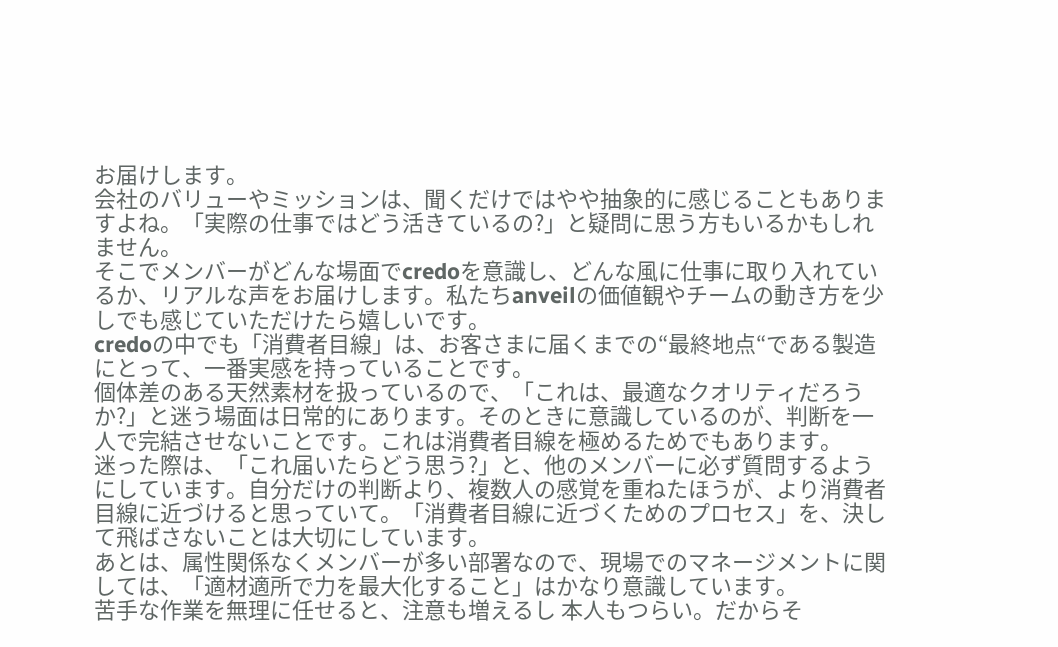お届けします。
会社のバリューやミッションは、聞くだけではやや抽象的に感じることもありますよね。「実際の仕事ではどう活きているの?」と疑問に思う方もいるかもしれません。
そこでメンバーがどんな場面でcredoを意識し、どんな風に仕事に取り入れているか、リアルな声をお届けします。私たちanveilの価値観やチームの動き方を少しでも感じていただけたら嬉しいです。
credoの中でも「消費者目線」は、お客さまに届くまでの“最終地点“である製造にとって、一番実感を持っていることです。
個体差のある天然素材を扱っているので、「これは、最適なクオリティだろうか?」と迷う場面は日常的にあります。そのときに意識しているのが、判断を一人で完結させないことです。これは消費者目線を極めるためでもあります。
迷った際は、「これ届いたらどう思う?」と、他のメンバーに必ず質問するようにしています。自分だけの判断より、複数人の感覚を重ねたほうが、より消費者目線に近づけると思っていて。「消費者目線に近づくためのプロセス」を、決して飛ばさないことは大切にしています。
あとは、属性関係なくメンバーが多い部署なので、現場でのマネージメントに関しては、「適材適所で力を最大化すること」はかなり意識しています。
苦手な作業を無理に任せると、注意も増えるし 本人もつらい。だからそ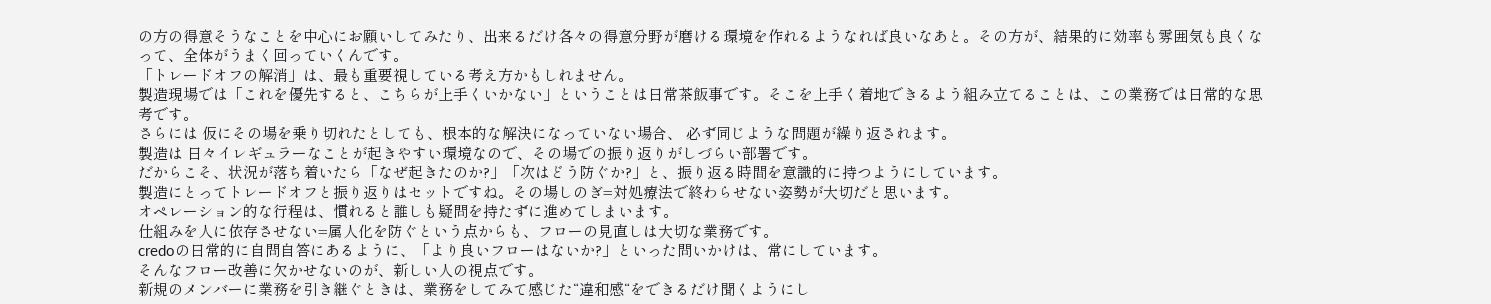の方の得意そうなことを中心にお願いしてみたり、出来るだけ各々の得意分野が磨ける環境を作れるようなれば良いなあと。その方が、結果的に効率も雰囲気も良くなって、全体がうまく回っていくんです。
「トレードオフの解消」は、最も重要視している考え方かもしれません。
製造現場では「これを優先すると、こちらが上手くいかない」ということは日常茶飯事です。そこを上手く着地できるよう組み立てることは、この業務では日常的な思考です。
さらには 仮にその場を乗り切れたとしても、根本的な解決になっていない場合、 必ず同じような問題が繰り返されます。
製造は 日々イレギュラーなことが起きやすい環境なので、その場での振り返りがしづらい部署です。
だからこそ、状況が落ち着いたら「なぜ起きたのか?」「次はどう防ぐか?」と、振り返る時間を意識的に持つようにしています。
製造にとってトレードオフと振り返りはセットですね。その場しのぎ=対処療法で終わらせない姿勢が大切だと思います。
オペレーション的な行程は、慣れると誰しも疑問を持たずに進めてしまいます。
仕組みを人に依存させない=属人化を防ぐという点からも、フローの見直しは大切な業務です。
credoの日常的に自問自答にあるように、「より良いフローはないか?」といった問いかけは、常にしています。
そんなフロー改善に欠かせないのが、新しい人の視点です。
新規のメンバーに業務を引き継ぐときは、業務をしてみて感じた“違和感“をできるだけ聞くようにし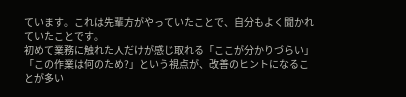ています。これは先輩方がやっていたことで、自分もよく聞かれていたことです。
初めて業務に触れた人だけが感じ取れる「ここが分かりづらい」「この作業は何のため?」という視点が、改善のヒントになることが多い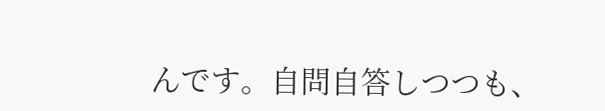んです。自問自答しつつも、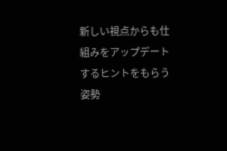新しい視点からも仕組みをアップデートするヒントをもらう姿勢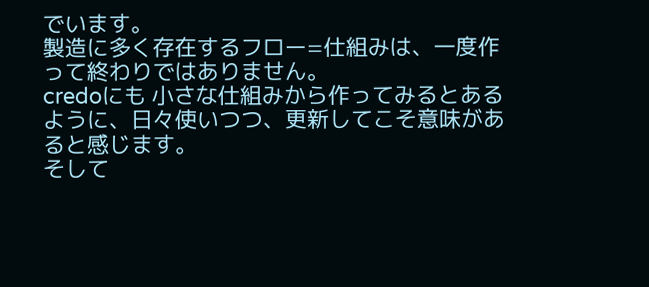でいます。
製造に多く存在するフロー=仕組みは、一度作って終わりではありません。
credoにも 小さな仕組みから作ってみるとあるように、日々使いつつ、更新してこそ意味があると感じます。
そして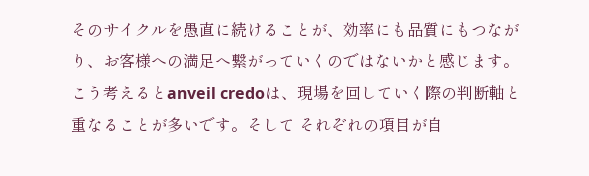そのサイクルを愚直に続けることが、効率にも品質にもつながり、お客様への満足へ繋がっていくのではないかと感じます。
こう考えるとanveil credoは、現場を回していく際の判断軸と重なることが多いです。そして それぞれの項目が自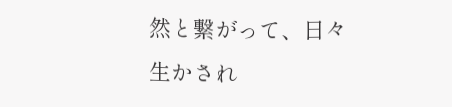然と繋がって、日々生かされ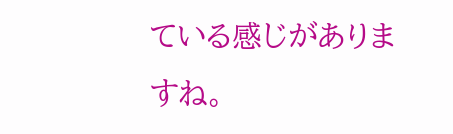ている感じがありますね。